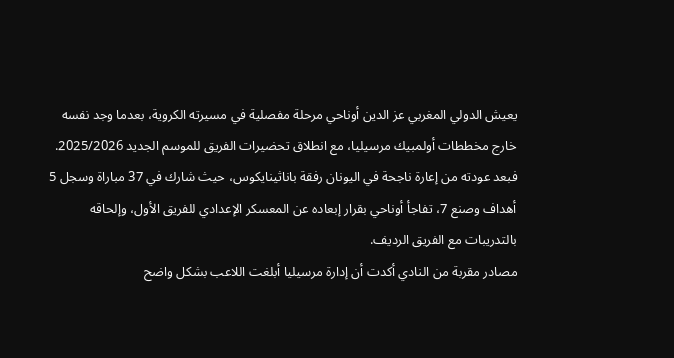يعيش الدولي المغربي عز الدين أوناحي مرحلة مفصلية في مسيرته الكروية، بعدما وجد نفسه خارج مخططات أولمبيك مرسيليا، مع انطلاق تحضيرات الفريق للموسم الجديد 2025/2026.
فبعد عودته من إعارة ناجحة في اليونان رفقة باناثينايكوس، حيث شارك في 37 مباراة وسجل 5 أهداف وصنع 7، تفاجأ أوناحي بقرار إبعاده عن المعسكر الإعدادي للفريق الأول، وإلحاقه بالتدريبات مع الفريق الرديف.
مصادر مقربة من النادي أكدت أن إدارة مرسيليا أبلغت اللاعب بشكل واضح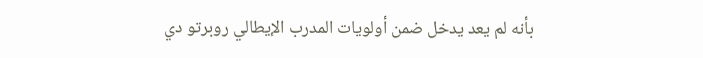بأنه لم يعد يدخل ضمن أولويات المدرب الإيطالي روبرتو دي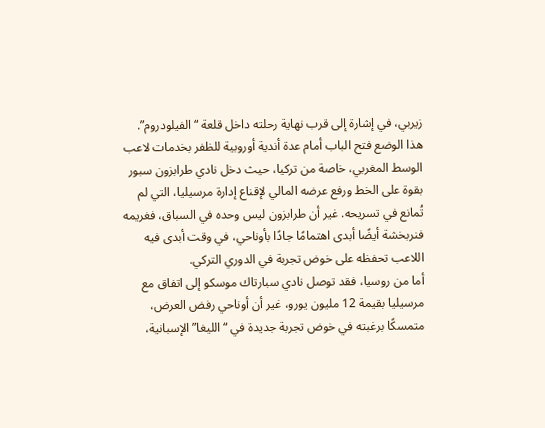زيربي، في إشارة إلى قرب نهاية رحلته داخل قلعة “الفيلودروم”.
هذا الوضع فتح الباب أمام عدة أندية أوروبية للظفر بخدمات لاعب الوسط المغربي، خاصة من تركيا، حيث دخل نادي طرابزون سبور بقوة على الخط ورفع عرضه المالي لإقناع إدارة مرسيليا، التي لم تُمانع في تسريحه. غير أن طرابزون ليس وحده في السباق، فغريمه فنربخشة أيضًا أبدى اهتمامًا جادًا بأوناحي، في وقت أبدى فيه اللاعب تحفظه على خوض تجربة في الدوري التركي.
أما من روسيا، فقد توصل نادي سبارتاك موسكو إلى اتفاق مع مرسيليا بقيمة 12 مليون يورو، غير أن أوناحي رفض العرض، متمسكًا برغبته في خوض تجربة جديدة في “الليغا” الإسبانية،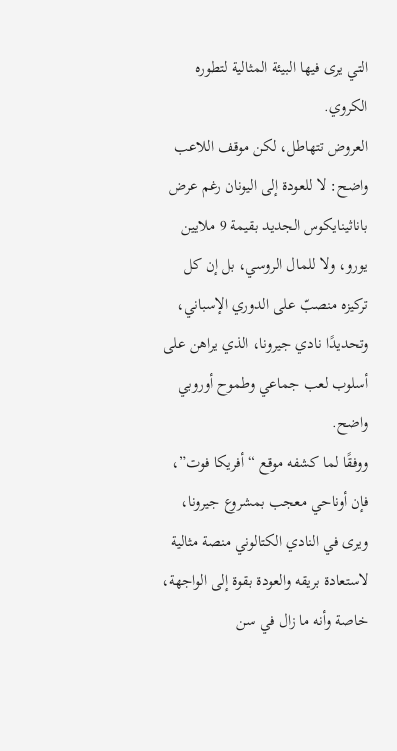التي يرى فيها البيئة المثالية لتطوره الكروي.
العروض تتهاطل، لكن موقف اللاعب واضح: لا للعودة إلى اليونان رغم عرض باناثينايكوس الجديد بقيمة 9 ملايين يورو، ولا للمال الروسي، بل إن كل تركيزه منصبّ على الدوري الإسباني، وتحديدًا نادي جيرونا، الذي يراهن على أسلوب لعب جماعي وطموح أوروبي واضح.
ووفقًا لما كشفه موقع “أفريكا فوت”، فإن أوناحي معجب بمشروع جيرونا، ويرى في النادي الكتالوني منصة مثالية لاستعادة بريقه والعودة بقوة إلى الواجهة، خاصة وأنه ما زال في سن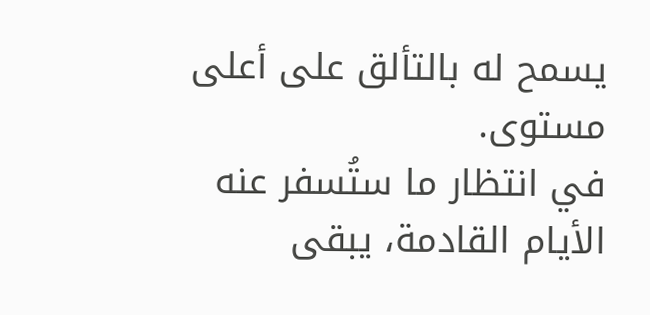يسمح له بالتألق على أعلى مستوى.
في انتظار ما ستُسفر عنه الأيام القادمة، يبقى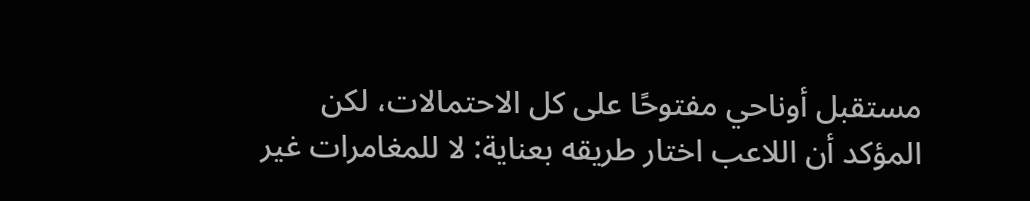مستقبل أوناحي مفتوحًا على كل الاحتمالات، لكن المؤكد أن اللاعب اختار طريقه بعناية: لا للمغامرات غير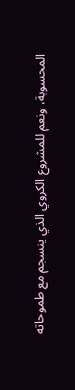المحسوبة، ونعم للمشروع الكروي الذي ينسجم مع طموحاته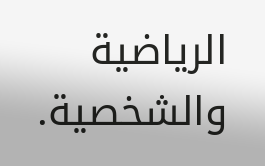الرياضية والشخصية.